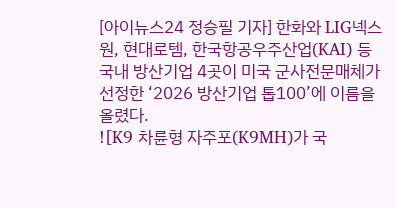[아이뉴스24 정승필 기자] 한화와 LIG넥스원, 현대로템, 한국항공우주산업(KAI) 등 국내 방산기업 4곳이 미국 군사전문매체가 선정한 ‘2026 방산기업 톱100’에 이름을 올렸다.
![K9 차륜형 자주포(K9MH)가 국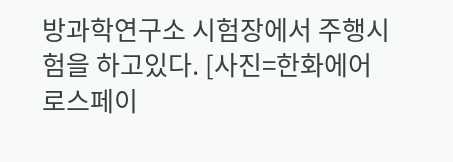방과학연구소 시험장에서 주행시험을 하고있다. [사진=한화에어로스페이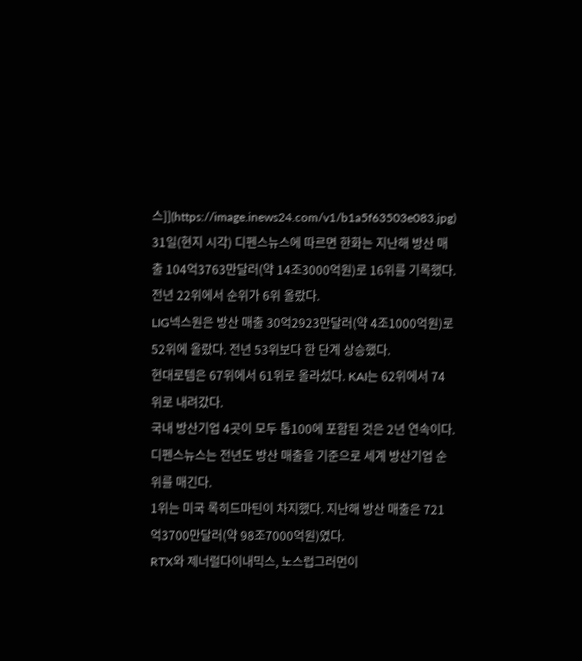스]](https://image.inews24.com/v1/b1a5f63503e083.jpg)
31일(현지 시각) 디펜스뉴스에 따르면 한화는 지난해 방산 매출 104억3763만달러(약 14조3000억원)로 16위를 기록했다. 전년 22위에서 순위가 6위 올랐다.
LIG넥스원은 방산 매출 30억2923만달러(약 4조1000억원)로 52위에 올랐다. 전년 53위보다 한 단계 상승했다.
현대로템은 67위에서 61위로 올라섰다. KAI는 62위에서 74위로 내려갔다.
국내 방산기업 4곳이 모두 톱100에 포함된 것은 2년 연속이다. 디펜스뉴스는 전년도 방산 매출을 기준으로 세계 방산기업 순위를 매긴다.
1위는 미국 록히드마틴이 차지했다. 지난해 방산 매출은 721억3700만달러(약 98조7000억원)였다.
RTX와 제너럴다이내믹스, 노스럽그러먼이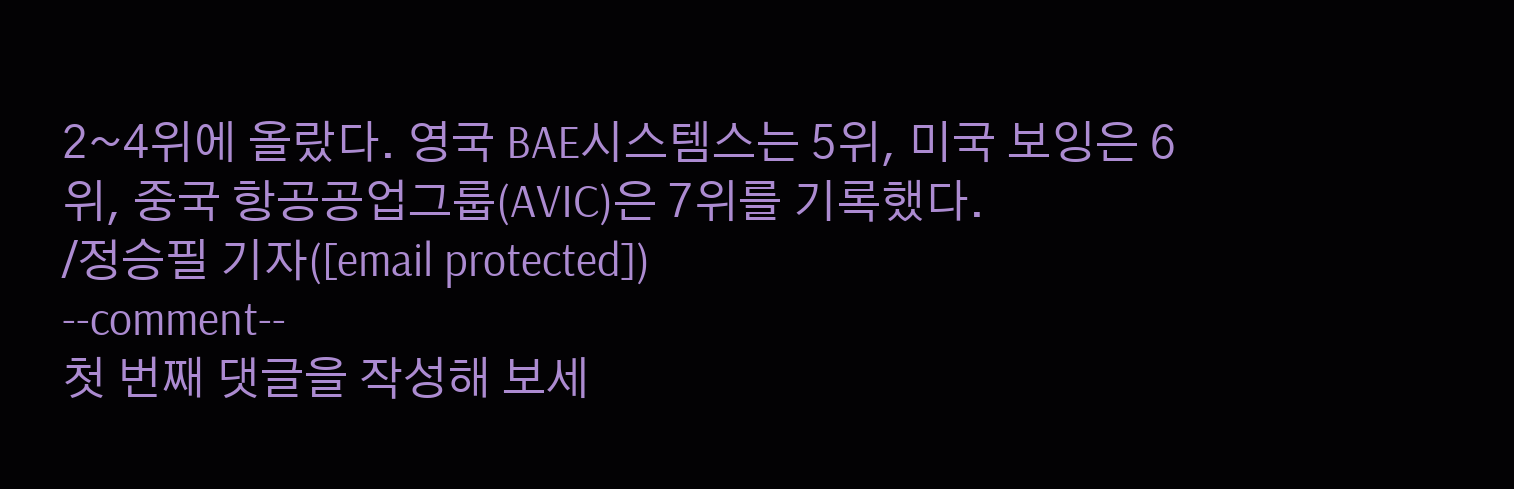2~4위에 올랐다. 영국 BAE시스템스는 5위, 미국 보잉은 6위, 중국 항공공업그룹(AVIC)은 7위를 기록했다.
/정승필 기자([email protected])
--comment--
첫 번째 댓글을 작성해 보세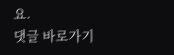요.
댓글 바로가기